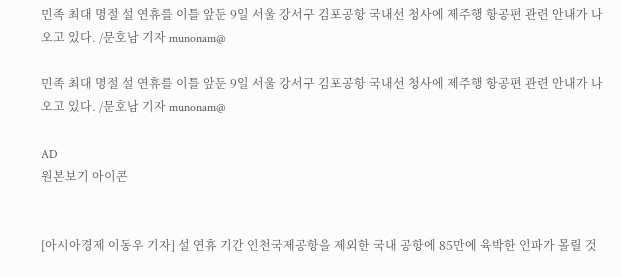민족 최대 명절 설 연휴를 이틀 앞둔 9일 서울 강서구 김포공항 국내선 청사에 제주행 항공편 관련 안내가 나오고 있다. /문호남 기자 munonam@

민족 최대 명절 설 연휴를 이틀 앞둔 9일 서울 강서구 김포공항 국내선 청사에 제주행 항공편 관련 안내가 나오고 있다. /문호남 기자 munonam@

AD
원본보기 아이콘


[아시아경제 이동우 기자] 설 연휴 기간 인천국제공항을 제외한 국내 공항에 85만에 육박한 인파가 몰릴 것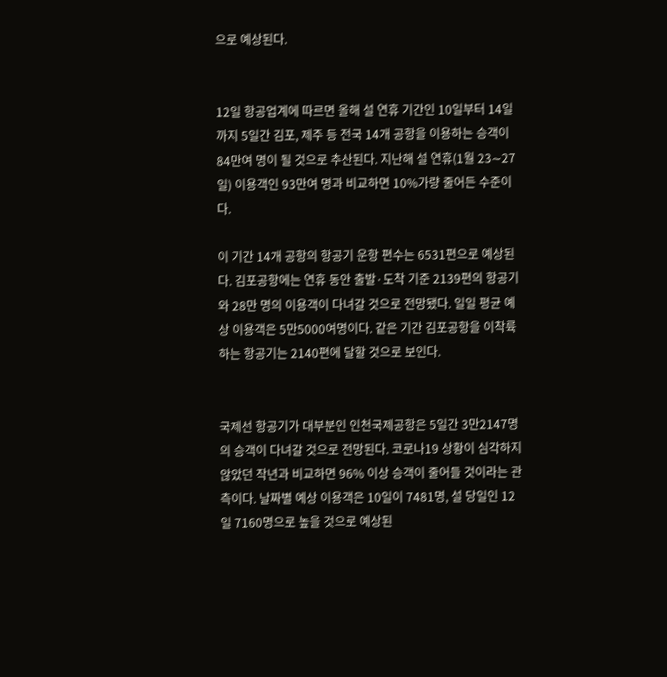으로 예상된다.


12일 항공업계에 따르면 올해 설 연휴 기간인 10일부터 14일까지 5일간 김포, 제주 등 전국 14개 공항을 이용하는 승객이 84만여 명이 될 것으로 추산된다. 지난해 설 연휴(1월 23∼27일) 이용객인 93만여 명과 비교하면 10%가량 줄어든 수준이다.

이 기간 14개 공항의 항공기 운항 편수는 6531편으로 예상된다. 김포공항에는 연휴 동안 출발·도착 기준 2139편의 항공기와 28만 명의 이용객이 다녀갈 것으로 전망됐다. 일일 평균 예상 이용객은 5만5000여명이다. 같은 기간 김포공항을 이착륙하는 항공기는 2140편에 달할 것으로 보인다.


국제선 항공기가 대부분인 인천국제공항은 5일간 3만2147명의 승객이 다녀갈 것으로 전망된다. 코로나19 상황이 심각하지 않았던 작년과 비교하면 96% 이상 승객이 줄어들 것이라는 관측이다. 날짜별 예상 이용객은 10일이 7481명, 설 당일인 12일 7160명으로 높을 것으로 예상된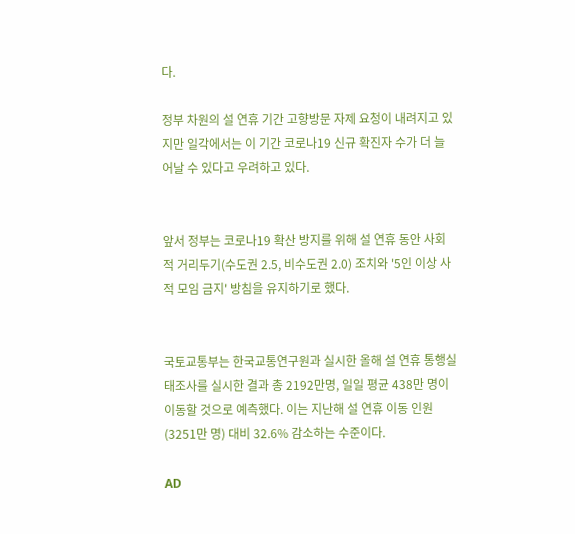다.

정부 차원의 설 연휴 기간 고향방문 자제 요청이 내려지고 있지만 일각에서는 이 기간 코로나19 신규 확진자 수가 더 늘어날 수 있다고 우려하고 있다.


앞서 정부는 코로나19 확산 방지를 위해 설 연휴 동안 사회적 거리두기(수도권 2.5, 비수도권 2.0) 조치와 '5인 이상 사적 모임 금지' 방침을 유지하기로 했다.


국토교통부는 한국교통연구원과 실시한 올해 설 연휴 통행실태조사를 실시한 결과 총 2192만명, 일일 평균 438만 명이 이동할 것으로 예측했다. 이는 지난해 설 연휴 이동 인원(3251만 명) 대비 32.6% 감소하는 수준이다.

AD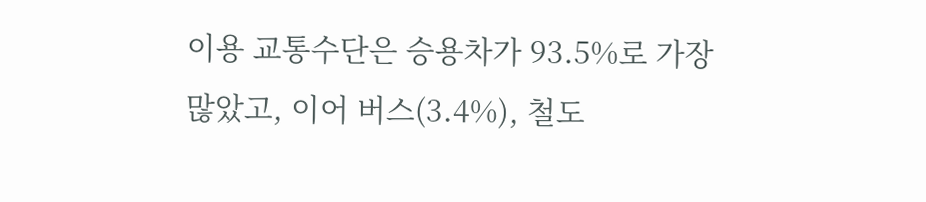이용 교통수단은 승용차가 93.5%로 가장 많았고, 이어 버스(3.4%), 철도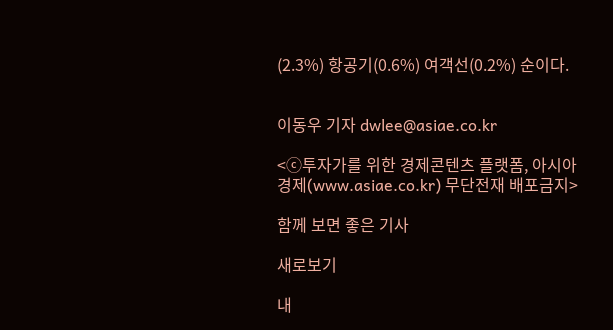(2.3%) 항공기(0.6%) 여객선(0.2%) 순이다.


이동우 기자 dwlee@asiae.co.kr

<ⓒ투자가를 위한 경제콘텐츠 플랫폼, 아시아경제(www.asiae.co.kr) 무단전재 배포금지>

함께 보면 좋은 기사

새로보기

내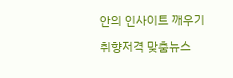안의 인사이트 깨우기

취향저격 맞춤뉴스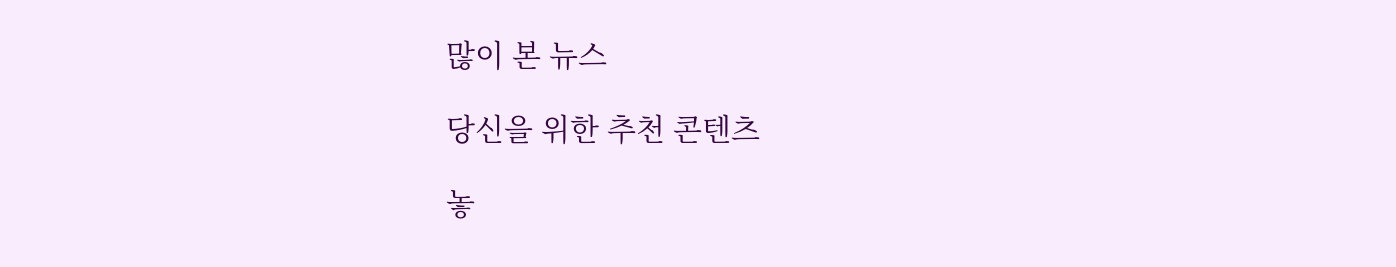많이 본 뉴스

당신을 위한 추천 콘텐츠

놓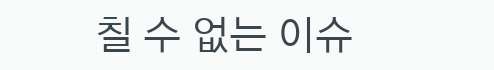칠 수 없는 이슈